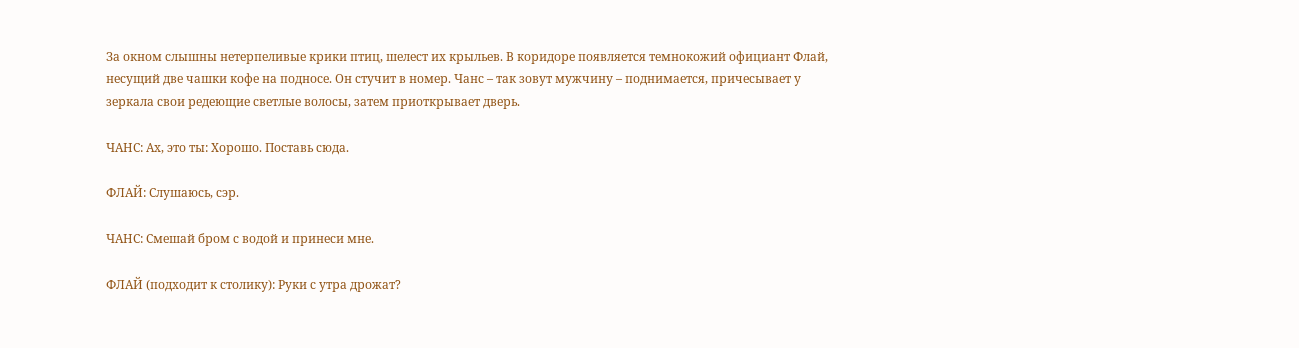За окном слышны нетерпеливые крики птиц, шелест их крыльев. В коридоре появляется темнокожий официант Флай, несущий две чашки кофе на подносе. Он стучит в номер. Чанс – так зовут мужчину – поднимается, причесывает у зеркала свои редеющие светлые волосы, затем приоткрывает дверь.

ЧАНС: Ах, это ты: Хорошо. Поставь сюда.

ФЛАЙ: Слушаюсь, сэр.

ЧАНС: Смешай бром с водой и принеси мне.

ФЛАЙ (подходит к столику): Руки с утра дрожат?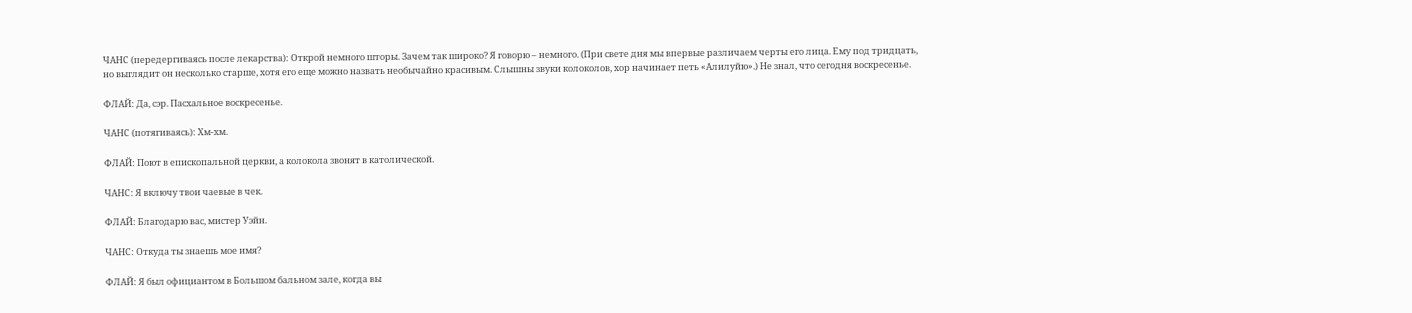ЧАНС (передергиваясь после лекарства): Открой немного шторы. Зачем так широко? Я говорю – немного. (При свете дня мы впервые различаем черты его лица. Ему под тридцать, но выглядит он несколько старше, хотя его еще можно назвать необычайно красивым. Слышны звуки колоколов, хор начинает петь «Алилуйю».) Не знал, что сегодня воскресенье.

ФЛАЙ: Да, сэр. Пасхальное воскресенье.

ЧАНС (потягиваясь): Хм-хм.

ФЛАЙ: Поют в епископальной церкви, а колокола звонят в католической.

ЧАНС: Я включу твои чаевые в чек.

ФЛАЙ: Благодарю вас, мистер Уэйн.

ЧАНС: Откуда ты знаешь мое имя?

ФЛАЙ: Я был официантом в Большом бальном зале, когда вы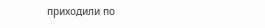приходили по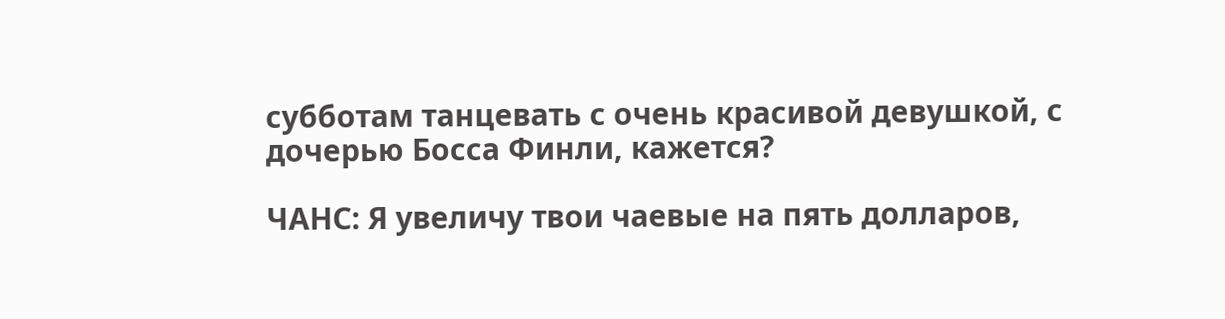субботам танцевать с очень красивой девушкой, с дочерью Босса Финли, кажется?

ЧАНС: Я увеличу твои чаевые на пять долларов,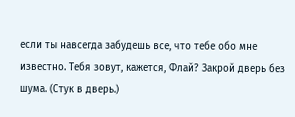если ты навсегда забудешь все, что тебе обо мне известно. Тебя зовут, кажется, Флай? Закрой дверь без шума. (Стук в дверь.)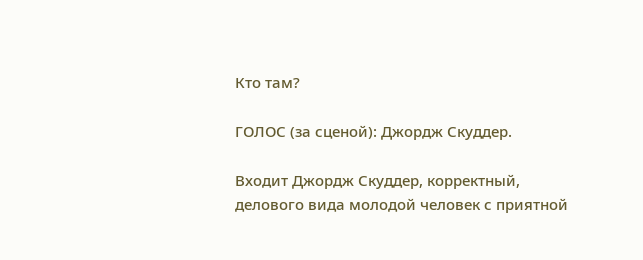Кто там?

ГОЛОС (за сценой): Джордж Скуддер.

Входит Джордж Скуддер, корректный, делового вида молодой человек с приятной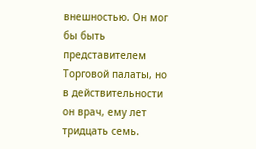внешностью. Он мог бы быть представителем Торговой палаты, но в действительности он врач, ему лет тридцать семь.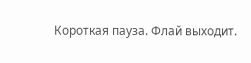Короткая пауза. Флай выходит.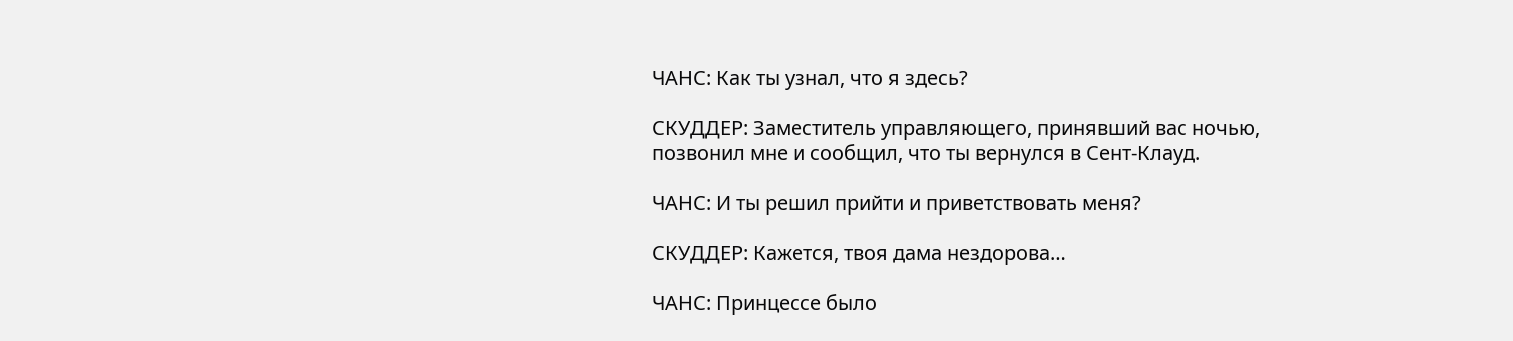ЧАНС: Как ты узнал, что я здесь?

СКУДДЕР: Заместитель управляющего, принявший вас ночью, позвонил мне и сообщил, что ты вернулся в Сент-Клауд.

ЧАНС: И ты решил прийти и приветствовать меня?

СКУДДЕР: Кажется, твоя дама нездорова…

ЧАНС: Принцессе было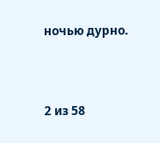ночью дурно.



2 из 58